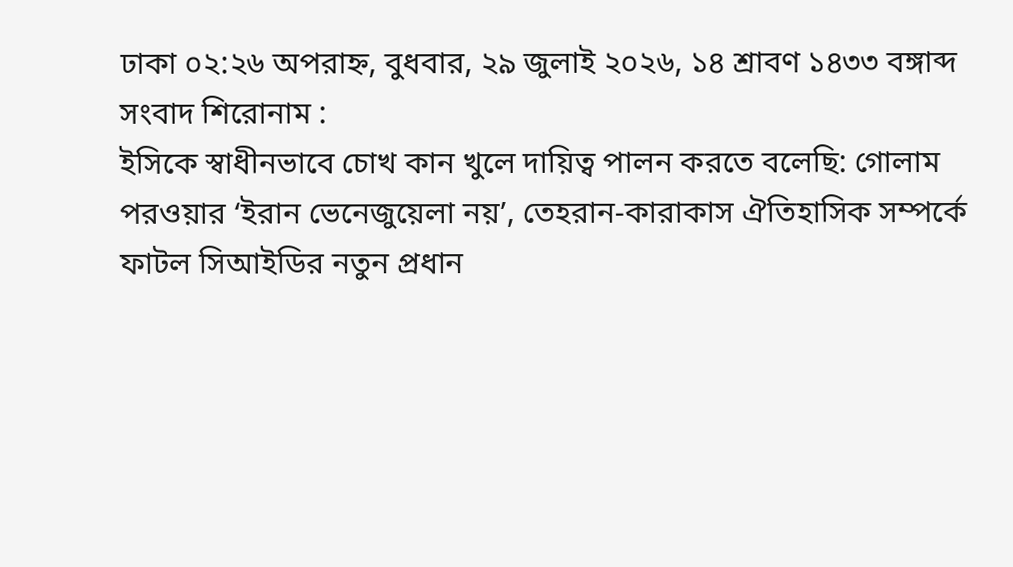ঢাকা ০২:২৬ অপরাহ্ন, বুধবার, ২৯ জুলাই ২০২৬, ১৪ শ্রাবণ ১৪৩৩ বঙ্গাব্দ
সংবাদ শিরোনাম :
ইসিকে স্বাধীনভাবে চোখ কান খুলে দায়িত্ব পালন করতে বলেছি: গোলাম পরওয়ার ‘ইরান ভেনেজুয়েলা নয়’, তেহরান-কারাকাস ঐতিহাসিক সম্পর্কে ফাটল সিআইডির নতুন প্রধান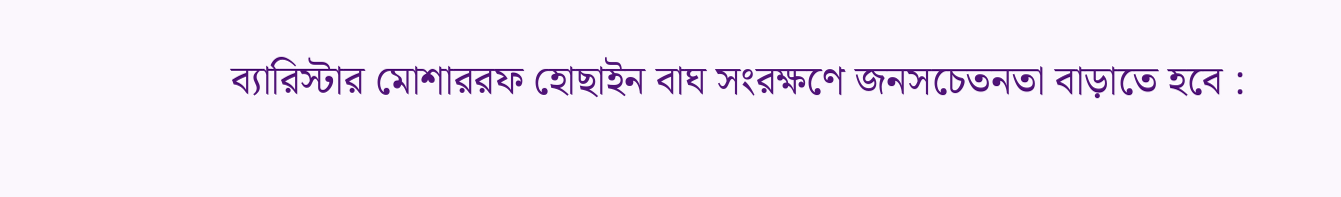ব্যারিস্টার মোশাররফ হোছাইন বাঘ সংরক্ষণে জনসচেতনতা বাড়াতে হবে :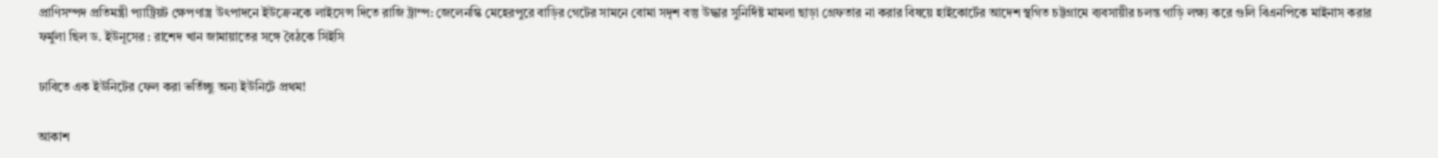প্রাণিসম্পদ প্রতিমন্ত্রী প্যাট্রিয়ট ক্ষেপণাস্ত্র উৎপাদনে ইউক্রেনকে লাইসেন্স দিতে রাজি ট্রাম্প: জেলেনস্কি মেহেরপুরে বাড়ির গেটের সামনে বোমা সদৃশ বস্তু উদ্ধার সুনির্দিষ্ট মামলা ছাড়া গ্রেফতার না করার বিষয়ে হাইকোর্টের আদেশ স্থগিত চট্টগ্রামে ব্যবসায়ীর চলন্ত গাড়ি লক্ষ্য করে গুলি বিএনপিকে মাইনাস করার ফর্মুলা ছিল ড. ইউনূসের : রাশেদ খান জামায়াতের সঙ্গে বৈঠকে সিইসি

ঢাবিতে এক ইউনিটের ফেল করা ভর্তিচ্ছু অন্য ইউনিটে প্রথম!

আকাশ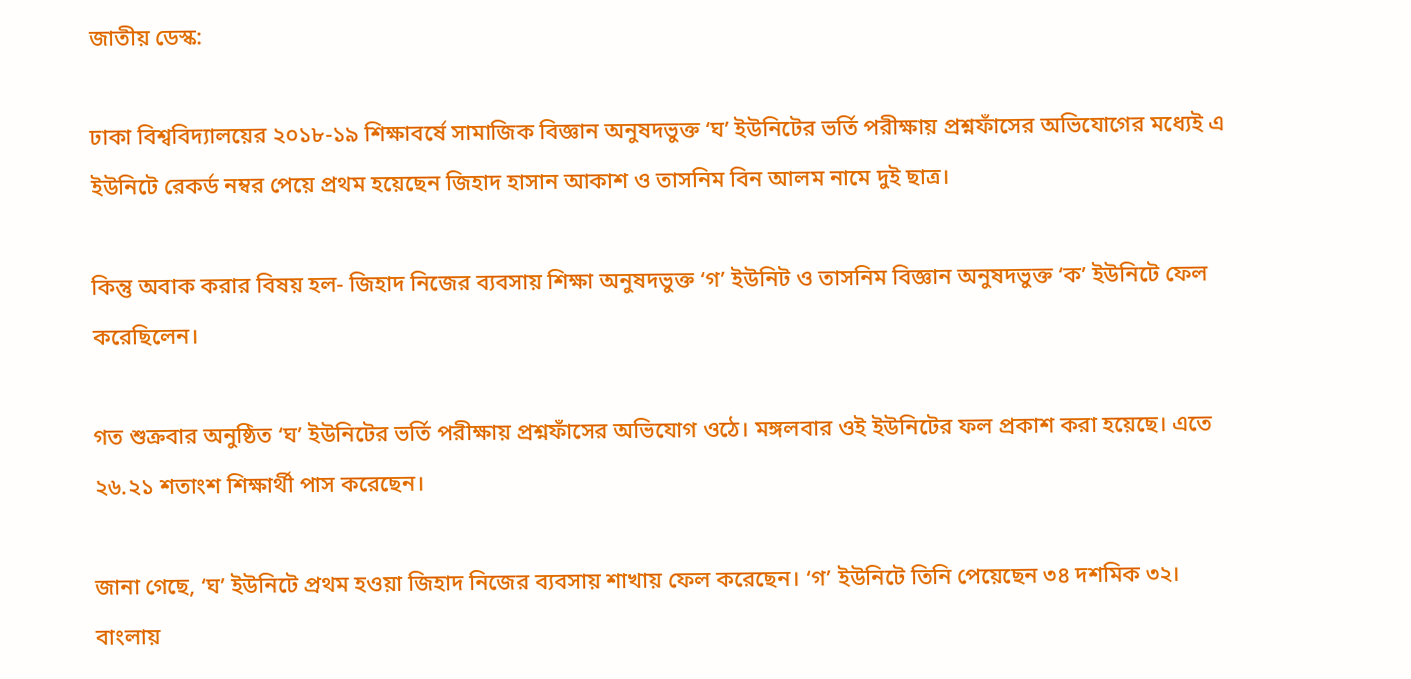জাতীয় ডেস্ক:

ঢাকা বিশ্ববিদ্যালয়ের ২০১৮-১৯ শিক্ষাবর্ষে সামাজিক বিজ্ঞান অনুষদভুক্ত ‘ঘ’ ইউনিটের ভর্তি পরীক্ষায় প্রশ্নফাঁসের অভিযোগের মধ্যেই এ ইউনিটে রেকর্ড নম্বর পেয়ে প্রথম হয়েছেন জিহাদ হাসান আকাশ ও তাসনিম বিন আলম নামে দুই ছাত্র।

কিন্তু অবাক করার বিষয় হল- জিহাদ নিজের ব্যবসায় শিক্ষা অনুষদভুক্ত ‘গ’ ইউনিট ও তাসনিম বিজ্ঞান অনুষদভুক্ত ‘ক’ ইউনিটে ফেল করেছিলেন।

গত শুক্রবার অনুষ্ঠিত ‘ঘ’ ইউনিটের ভর্তি পরীক্ষায় প্রশ্নফাঁসের অভিযোগ ওঠে। মঙ্গলবার ওই ইউনিটের ফল প্রকাশ করা হয়েছে। এতে ২৬.২১ শতাংশ শিক্ষার্থী পাস করেছেন।

জানা গেছে, ‘ঘ’ ইউনিটে প্রথম হওয়া জিহাদ নিজের ব্যবসায় শাখায় ফেল করেছেন। ‘গ’ ইউনিটে তিনি পেয়েছেন ৩৪ দশমিক ৩২। বাংলায়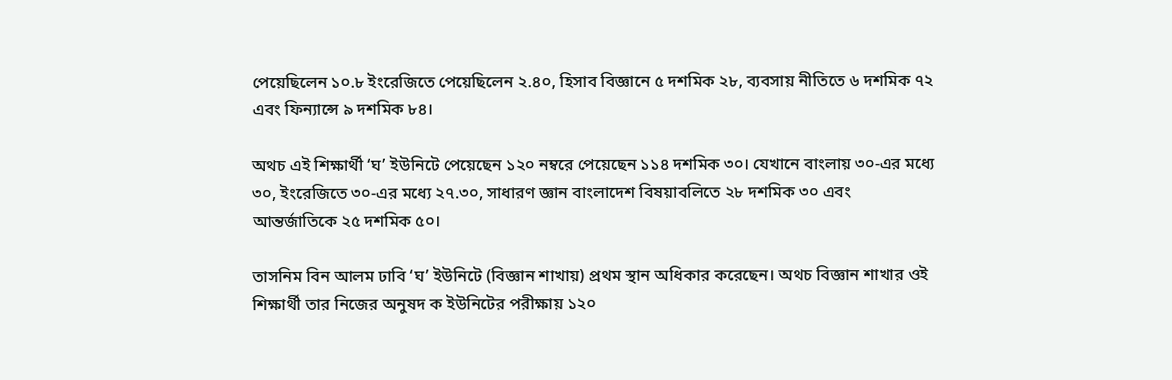পেয়েছিলেন ১০.৮ ইংরেজিতে পেয়েছিলেন ২.৪০, হিসাব বিজ্ঞানে ৫ দশমিক ২৮, ব্যবসায় নীতিতে ৬ দশমিক ৭২ এবং ফিন্যান্সে ৯ দশমিক ৮৪।

অথচ এই শিক্ষার্থী ‘ঘ’ ইউনিটে পেয়েছেন ১২০ নম্বরে পেয়েছেন ১১৪ দশমিক ৩০। যেখানে বাংলায় ৩০-এর মধ্যে ৩০, ইংরেজিতে ৩০-এর মধ্যে ২৭.৩০, সাধারণ জ্ঞান বাংলাদেশ বিষয়াবলিতে ২৮ দশমিক ৩০ এবং আন্তর্জাতিকে ২৫ দশমিক ৫০।

তাসনিম বিন আলম ঢাবি ‘ঘ’ ইউনিটে (বিজ্ঞান শাখায়) প্রথম স্থান অধিকার করেছেন। অথচ বিজ্ঞান শাখার ওই শিক্ষার্থী তার নিজের অনুষদ ক ইউনিটের পরীক্ষায় ১২০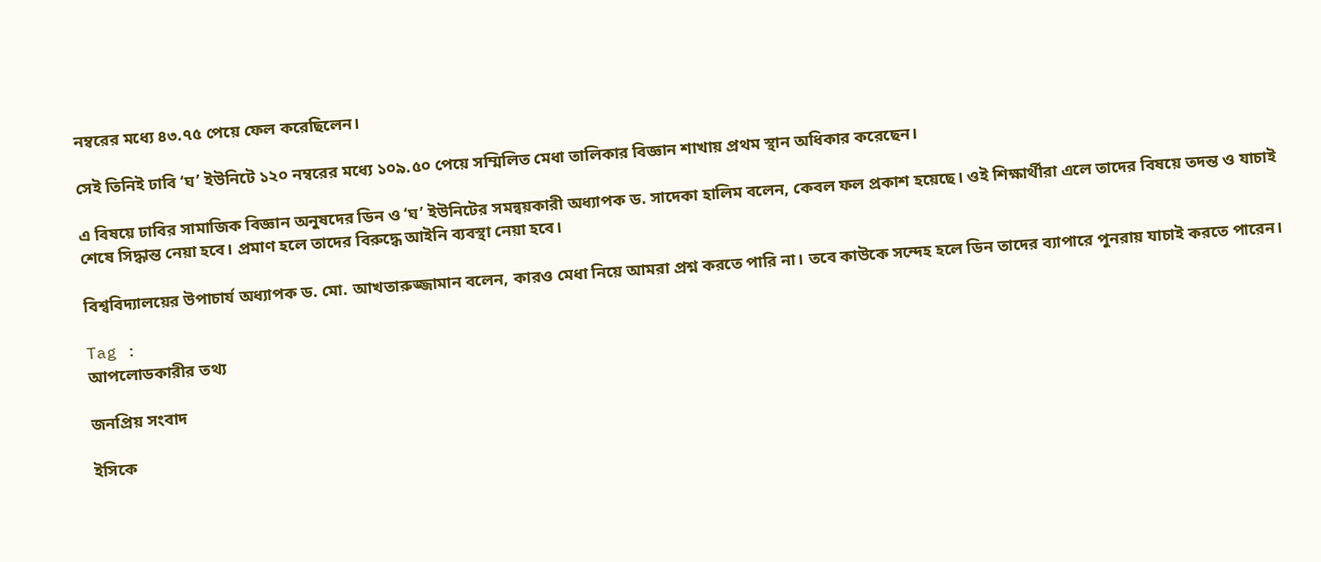নম্বরের মধ্যে ৪৩.৭৫ পেয়ে ফেল করেছিলেন।

সেই তিনিই ঢাবি ‘ঘ’ ইউনিটে ১২০ নম্বরের মধ্যে ১০৯.৫০ পেয়ে সম্মিলিত মেধা তালিকার বিজ্ঞান শাখায় প্রথম স্থান অধিকার করেছেন।

এ বিষয়ে ঢাবির সামাজিক বিজ্ঞান অনুষদের ডিন ও ‘ঘ’ ইউনিটের সমন্বয়কারী অধ্যাপক ড. সাদেকা হালিম বলেন, কেবল ফল প্রকাশ হয়েছে। ওই শিক্ষার্থীরা এলে তাদের বিষয়ে তদন্ত ও যাচাই শেষে সিদ্ধান্ত নেয়া হবে। প্রমাণ হলে তাদের বিরুদ্ধে আইনি ব্যবস্থা নেয়া হবে।

বিশ্ববিদ্যালয়ের উপাচার্য অধ্যাপক ড. মো. আখতারুজ্জামান বলেন, কারও মেধা নিয়ে আমরা প্রশ্ন করতে পারি না। তবে কাউকে সন্দেহ হলে ডিন তাদের ব্যাপারে পুনরায় যাচাই করতে পারেন।

Tag :
আপলোডকারীর তথ্য

জনপ্রিয় সংবাদ

ইসিকে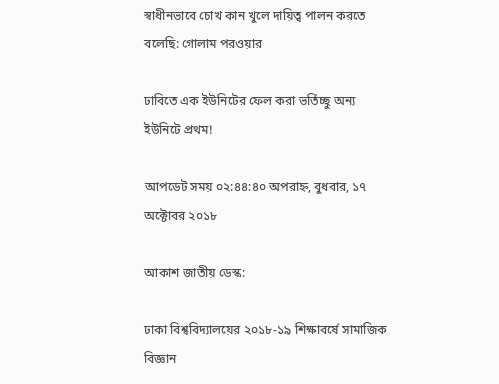স্বাধীনভাবে চোখ কান খুলে দায়িত্ব পালন করতে বলেছি: গোলাম পরওয়ার

ঢাবিতে এক ইউনিটের ফেল করা ভর্তিচ্ছু অন্য ইউনিটে প্রথম!

আপডেট সময় ০২:৪৪:৪০ অপরাহ্ন, বুধবার, ১৭ অক্টোবর ২০১৮

আকাশ জাতীয় ডেস্ক:

ঢাকা বিশ্ববিদ্যালয়ের ২০১৮-১৯ শিক্ষাবর্ষে সামাজিক বিজ্ঞান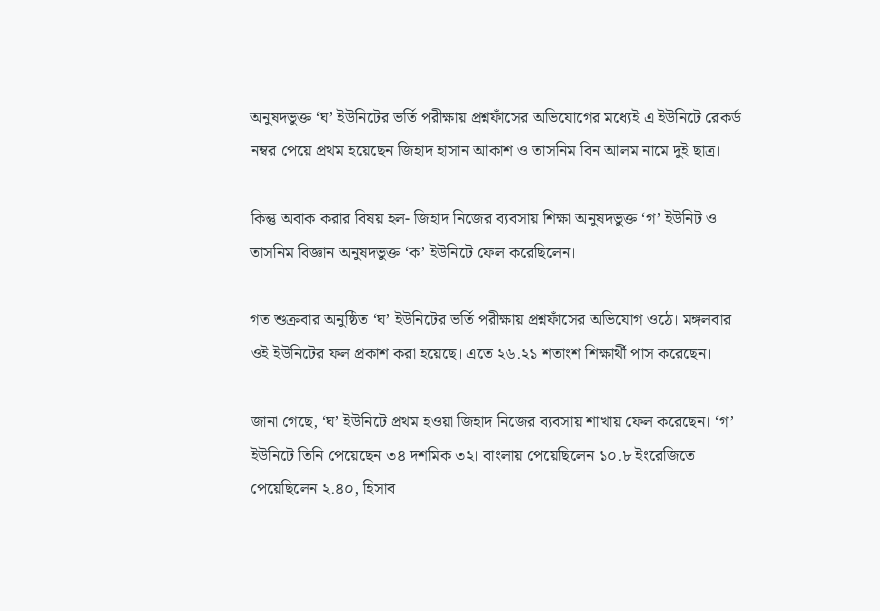অনুষদভুক্ত ‘ঘ’ ইউনিটের ভর্তি পরীক্ষায় প্রশ্নফাঁসের অভিযোগের মধ্যেই এ ইউনিটে রেকর্ড নম্বর পেয়ে প্রথম হয়েছেন জিহাদ হাসান আকাশ ও তাসনিম বিন আলম নামে দুই ছাত্র।

কিন্তু অবাক করার বিষয় হল- জিহাদ নিজের ব্যবসায় শিক্ষা অনুষদভুক্ত ‘গ’ ইউনিট ও তাসনিম বিজ্ঞান অনুষদভুক্ত ‘ক’ ইউনিটে ফেল করেছিলেন।

গত শুক্রবার অনুষ্ঠিত ‘ঘ’ ইউনিটের ভর্তি পরীক্ষায় প্রশ্নফাঁসের অভিযোগ ওঠে। মঙ্গলবার ওই ইউনিটের ফল প্রকাশ করা হয়েছে। এতে ২৬.২১ শতাংশ শিক্ষার্থী পাস করেছেন।

জানা গেছে, ‘ঘ’ ইউনিটে প্রথম হওয়া জিহাদ নিজের ব্যবসায় শাখায় ফেল করেছেন। ‘গ’ ইউনিটে তিনি পেয়েছেন ৩৪ দশমিক ৩২। বাংলায় পেয়েছিলেন ১০.৮ ইংরেজিতে পেয়েছিলেন ২.৪০, হিসাব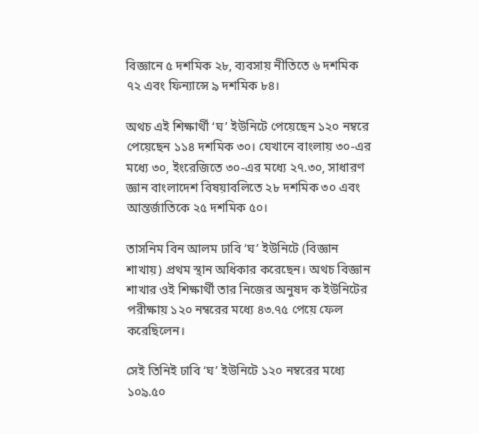বিজ্ঞানে ৫ দশমিক ২৮, ব্যবসায় নীতিতে ৬ দশমিক ৭২ এবং ফিন্যান্সে ৯ দশমিক ৮৪।

অথচ এই শিক্ষার্থী ‘ঘ’ ইউনিটে পেয়েছেন ১২০ নম্বরে পেয়েছেন ১১৪ দশমিক ৩০। যেখানে বাংলায় ৩০-এর মধ্যে ৩০, ইংরেজিতে ৩০-এর মধ্যে ২৭.৩০, সাধারণ জ্ঞান বাংলাদেশ বিষয়াবলিতে ২৮ দশমিক ৩০ এবং আন্তর্জাতিকে ২৫ দশমিক ৫০।

তাসনিম বিন আলম ঢাবি ‘ঘ’ ইউনিটে (বিজ্ঞান শাখায়) প্রথম স্থান অধিকার করেছেন। অথচ বিজ্ঞান শাখার ওই শিক্ষার্থী তার নিজের অনুষদ ক ইউনিটের পরীক্ষায় ১২০ নম্বরের মধ্যে ৪৩.৭৫ পেয়ে ফেল করেছিলেন।

সেই তিনিই ঢাবি ‘ঘ’ ইউনিটে ১২০ নম্বরের মধ্যে ১০৯.৫০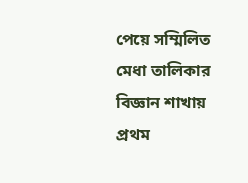পেয়ে সম্মিলিত মেধা তালিকার বিজ্ঞান শাখায় প্রথম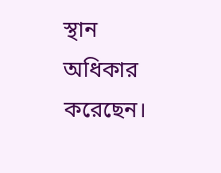স্থান অধিকার করেছেন।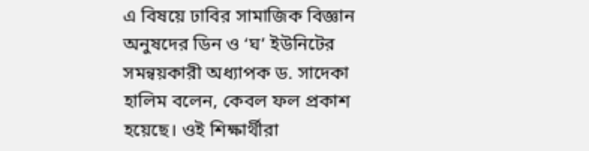এ বিষয়ে ঢাবির সামাজিক বিজ্ঞান অনুষদের ডিন ও ‘ঘ’ ইউনিটের সমন্বয়কারী অধ্যাপক ড. সাদেকা হালিম বলেন, কেবল ফল প্রকাশ হয়েছে। ওই শিক্ষার্থীরা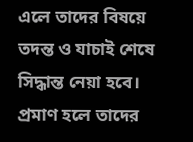এলে তাদের বিষয়ে তদন্ত ও যাচাই শেষে সিদ্ধান্ত নেয়া হবে। প্রমাণ হলে তাদের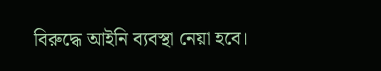বিরুদ্ধে আইনি ব্যবস্থা নেয়া হবে।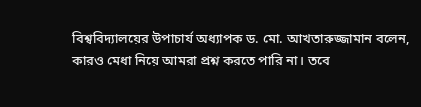বিশ্ববিদ্যালয়ের উপাচার্য অধ্যাপক ড. মো. আখতারুজ্জামান বলেন, কারও মেধা নিয়ে আমরা প্রশ্ন করতে পারি না। তবে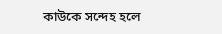কাউকে সন্দেহ হলে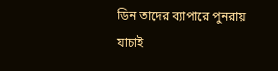ডিন তাদের ব্যাপারে পুনরায় যাচাই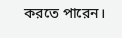করতে পারেন।